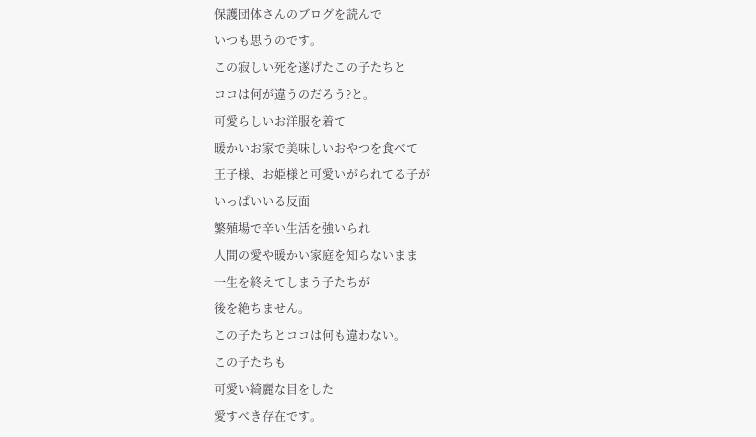保護団体さんのブログを読んで
いつも思うのです。
この寂しい死を遂げたこの子たちと
ココは何が違うのだろう?と。
可愛らしいお洋服を着て
暖かいお家で美味しいおやつを食べて
王子様、お姫様と可愛いがられてる子が
いっぱいいる反面
繁殖場で辛い生活を強いられ
人間の愛や暖かい家庭を知らないまま
一生を終えてしまう子たちが
後を絶ちません。
この子たちとココは何も違わない。
この子たちも
可愛い綺麗な目をした
愛すべき存在です。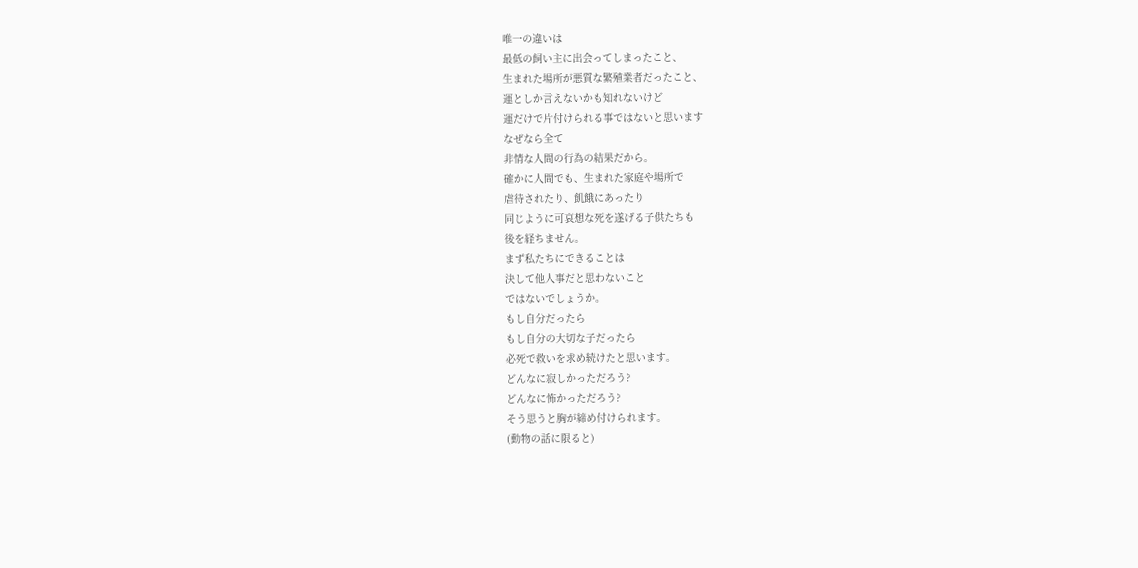唯一の違いは
最低の飼い主に出会ってしまったこと、
生まれた場所が悪質な繁殖業者だったこと、
運としか言えないかも知れないけど
運だけで片付けられる事ではないと思います
なぜなら全て
非情な人間の行為の結果だから。
確かに人間でも、生まれた家庭や場所で
虐待されたり、飢餓にあったり
同じように可哀想な死を遂げる子供たちも
後を経ちません。
まず私たちにできることは
決して他人事だと思わないこと
ではないでしょうか。
もし自分だったら
もし自分の大切な子だったら
必死で救いを求め続けたと思います。
どんなに寂しかっただろう?
どんなに怖かっただろう?
そう思うと胸が締め付けられます。
(動物の話に限ると)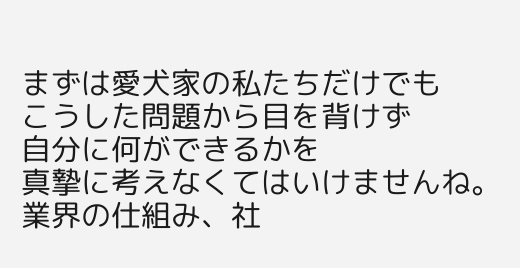まずは愛犬家の私たちだけでも
こうした問題から目を背けず
自分に何ができるかを
真摯に考えなくてはいけませんね。
業界の仕組み、社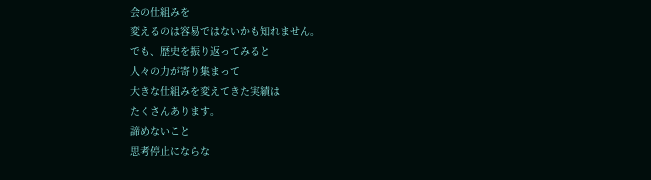会の仕組みを
変えるのは容易ではないかも知れません。
でも、歴史を振り返ってみると
人々の力が寄り集まって
大きな仕組みを変えてきた実績は
たくさんあります。
諦めないこと
思考停止にならな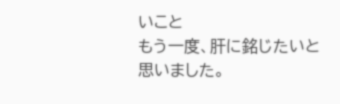いこと
もう一度、肝に銘じたいと思いました。